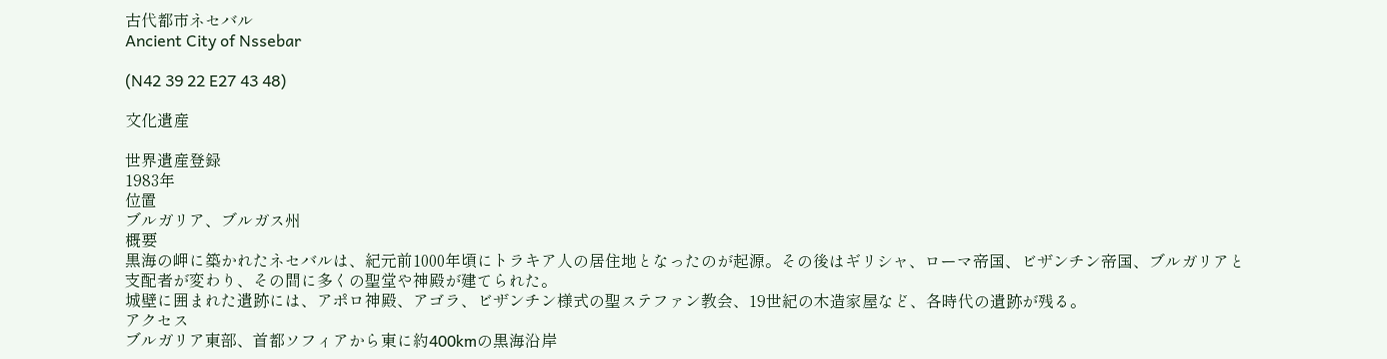古代都市ネセバル
Ancient City of Nssebar

(N42 39 22 E27 43 48)

文化遺産

世界遺産登録
1983年
位置
ブルガリア、ブルガス州
概要
黒海の岬に築かれたネセバルは、紀元前1000年頃にトラキア人の居住地となったのが起源。その後はギリシャ、ローマ帝国、ビザンチン帝国、ブルガリアと支配者が変わり、その間に多くの聖堂や神殿が建てられた。
城壁に囲まれた遺跡には、アポロ神殿、アゴラ、ビザンチン様式の聖ステファン教会、19世紀の木造家屋など、各時代の遺跡が残る。
アクセス
ブルガリア東部、首都ソフィアから東に約400kmの黒海沿岸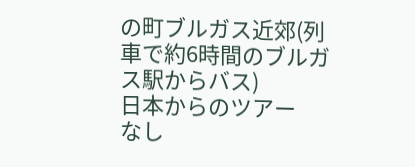の町ブルガス近郊(列車で約6時間のブルガス駅からバス)
日本からのツアー
なし